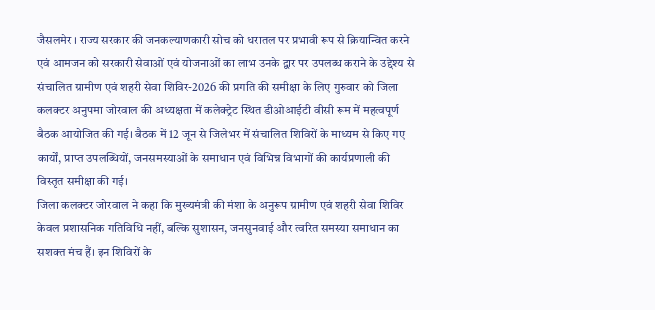जैसलमेर । राज्य सरकार की जनकल्याणकारी सोच को धरातल पर प्रभावी रूप से क्रियान्वित करने एवं आमजन को सरकारी सेवाओं एवं योजनाओं का लाभ उनके द्वार पर उपलब्ध कराने के उद्देश्य से संचालित ग्रामीण एवं शहरी सेवा शिविर-2026 की प्रगति की समीक्षा के लिए गुरुवार को जिला कलक्टर अनुपमा जोरवाल की अध्यक्षता में कलेक्ट्रेट स्थित डीओआईटी वीसी रूम में महत्वपूर्ण बैठक आयोजित की गई। बैठक में 12 जून से जिलेभर में संचालित शिविरों के माध्यम से किए गए कार्यों, प्राप्त उपलब्धियों, जनसमस्याओं के समाधान एवं विभिन्न विभागों की कार्यप्रणाली की विस्तृत समीक्षा की गई।
जिला कलक्टर जोरवाल ने कहा कि मुख्यमंत्री की मंशा के अनुरूप ग्रामीण एवं शहरी सेवा शिविर केवल प्रशासनिक गतिविधि नहीं, बल्कि सुशासन, जनसुनवाई और त्वरित समस्या समाधान का सशक्त मंच हैं। इन शिविरों के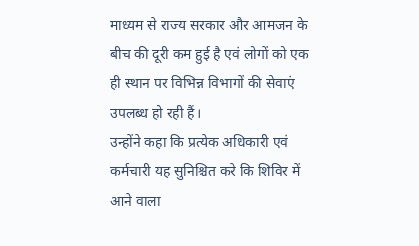माध्यम से राज्य सरकार और आमजन के बीच की दूरी कम हुई है एवं लोगों को एक ही स्थान पर विभिन्न विभागों की सेवाएं उपलब्ध हो रही हैं।
उन्होंने कहा कि प्रत्येक अधिकारी एवं कर्मचारी यह सुनिश्चित करे कि शिविर में आने वाला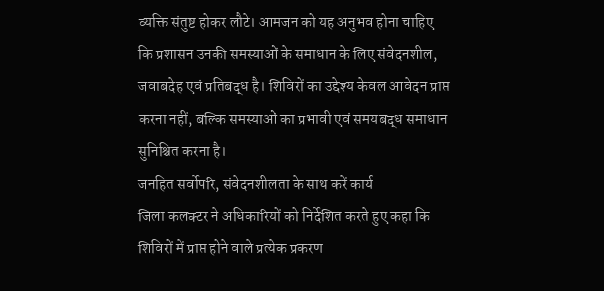व्यक्ति संतुष्ट होकर लौटे। आमजन को यह अनुभव होना चाहिए कि प्रशासन उनकी समस्याओं के समाधान के लिए संवेदनशील, जवाबदेह एवं प्रतिबद्ध है। शिविरों का उद्देश्य केवल आवेदन प्राप्त करना नहीं, बल्कि समस्याओं का प्रभावी एवं समयबद्ध समाधान सुनिश्चित करना है।
जनहित सर्वोपरि, संवेदनशीलता के साथ करें कार्य
जिला कलक्टर ने अधिकारियों को निर्देशित करते हुए कहा कि शिविरों में प्राप्त होने वाले प्रत्येक प्रकरण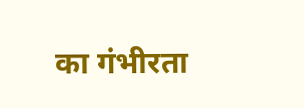का गंभीरता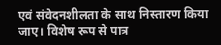एवं संवेदनशीलता के साथ निस्तारण किया जाए। विशेष रूप से पात्र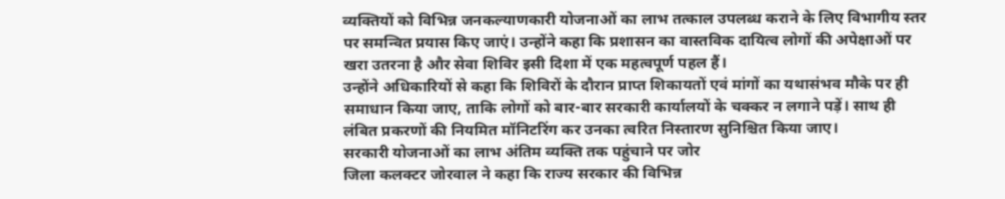व्यक्तियों को विभिन्न जनकल्याणकारी योजनाओं का लाभ तत्काल उपलब्ध कराने के लिए विभागीय स्तर पर समन्वित प्रयास किए जाएं। उन्होंने कहा कि प्रशासन का वास्तविक दायित्व लोगों की अपेक्षाओं पर खरा उतरना है और सेवा शिविर इसी दिशा में एक महत्वपूर्ण पहल हैं।
उन्होंने अधिकारियों से कहा कि शिविरों के दौरान प्राप्त शिकायतों एवं मांगों का यथासंभव मौके पर ही समाधान किया जाए, ताकि लोगों को बार-बार सरकारी कार्यालयों के चक्कर न लगाने पड़ें। साथ ही लंबित प्रकरणों की नियमित मॉनिटरिंग कर उनका त्वरित निस्तारण सुनिश्चित किया जाए।
सरकारी योजनाओं का लाभ अंतिम व्यक्ति तक पहुंचाने पर जोर
जिला कलक्टर जोरवाल ने कहा कि राज्य सरकार की विभिन्न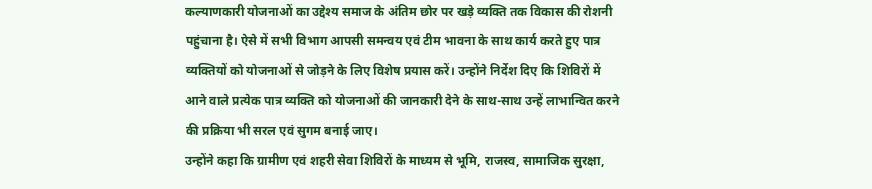कल्याणकारी योजनाओं का उद्देश्य समाज के अंतिम छोर पर खड़े व्यक्ति तक विकास की रोशनी पहुंचाना है। ऐसे में सभी विभाग आपसी समन्वय एवं टीम भावना के साथ कार्य करते हुए पात्र व्यक्तियों को योजनाओं से जोड़ने के लिए विशेष प्रयास करें। उन्होंने निर्देश दिए कि शिविरों में आने वाले प्रत्येक पात्र व्यक्ति को योजनाओं की जानकारी देने के साथ-साथ उन्हें लाभान्वित करने की प्रक्रिया भी सरल एवं सुगम बनाई जाए।
उन्होंने कहा कि ग्रामीण एवं शहरी सेवा शिविरों के माध्यम से भूमि, राजस्व, सामाजिक सुरक्षा,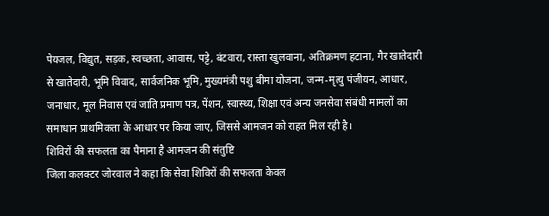पेयजल, विद्युत, सड़क, स्वच्छता, आवास, पट्टे, बंटवारा, रास्ता खुलवाना, अतिक्रमण हटाना, गैर खातेदारी से खातेदारी, भूमि विवाद, सार्वजनिक भूमि, मुख्यमंत्री पशु बीमा योजना, जन्म-मृत्यु पंजीयन, आधार, जनाधार, मूल निवास एवं जाति प्रमाण पत्र, पेंशन, स्वास्थ्य, शिक्षा एवं अन्य जनसेवा संबंधी मामलों का समाधान प्राथमिकता के आधार पर किया जाए, जिससे आमजन को राहत मिल रही है।
शिविरों की सफलता का पैमाना है आमजन की संतुष्टि
जिला कलक्टर जोरवाल ने कहा कि सेवा शिविरों की सफलता केवल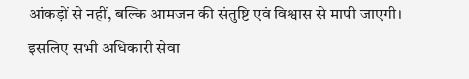आंकड़ों से नहीं, बल्कि आमजन की संतुष्टि एवं विश्वास से मापी जाएगी। इसलिए सभी अधिकारी सेवा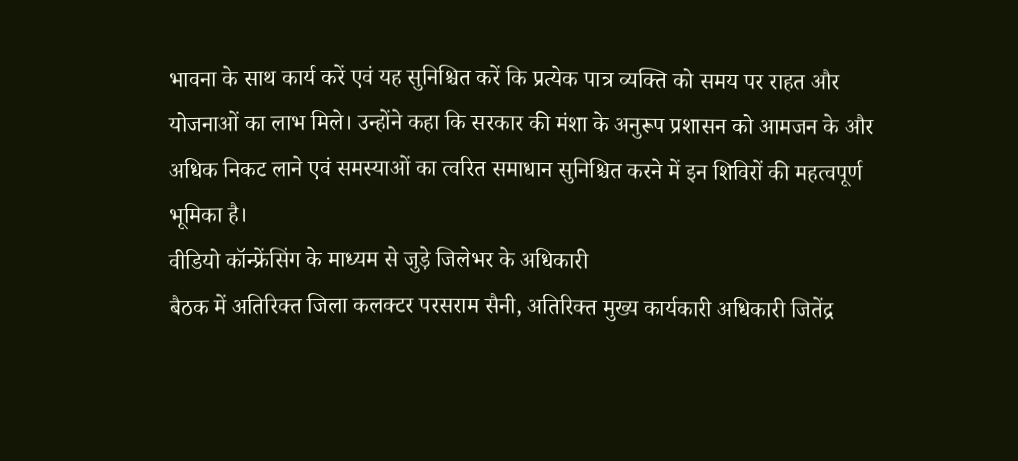भावना के साथ कार्य करें एवं यह सुनिश्चित करें कि प्रत्येक पात्र व्यक्ति को समय पर राहत और योजनाओं का लाभ मिले। उन्होंने कहा कि सरकार की मंशा के अनुरूप प्रशासन को आमजन के और अधिक निकट लाने एवं समस्याओं का त्वरित समाधान सुनिश्चित करने में इन शिविरों की महत्वपूर्ण भूमिका है।
वीडियो कॉन्फ्रेंसिंग के माध्यम से जुड़े जिलेभर के अधिकारी
बैठक में अतिरिक्त जिला कलक्टर परसराम सैनी, अतिरिक्त मुख्य कार्यकारी अधिकारी जितेंद्र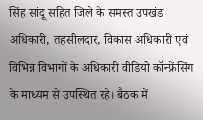सिंह सांदू सहित जिले के समस्त उपखंड अधिकारी, तहसीलदार, विकास अधिकारी एवं विभिन्न विभागों के अधिकारी वीडियो कॉन्फ्रेंसिंग के माध्यम से उपस्थित रहे। बैठक में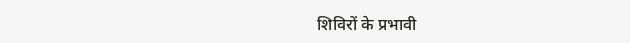शिविरों के प्रभावी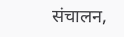संचालन,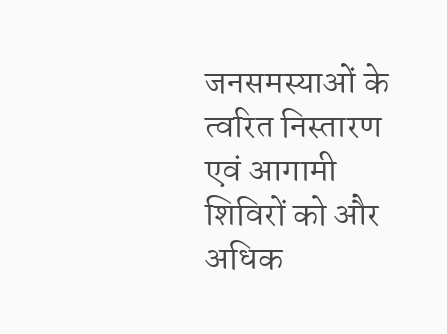जनसमस्याओं के त्वरित निस्तारण एवं आगामी शिविरों को और अधिक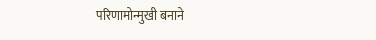परिणामोन्मुखी बनाने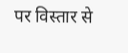पर विस्तार से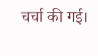चर्चा की गई।